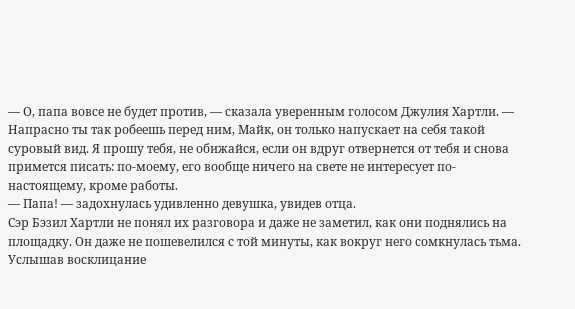— О, папа вовсе не будет против, — сказала уверенным голосом Джулия Хартли. — Напрасно ты так робеешь перед ним, Майк, он только напускает на себя такой суровый вид. Я прошу тебя, не обижайся, если он вдруг отвернется от тебя и снова примется писать: по-моему, его вообще ничего на свете не интересует по-настоящему, кроме работы.
— Папа! — задохнулась удивленно девушка, увидев отца.
Сэр Бэзил Хартли не понял их разговора и даже не заметил, как они поднялись на площадку. Он даже не пошевелился с той минуты, как вокруг него сомкнулась тьма. Услышав восклицание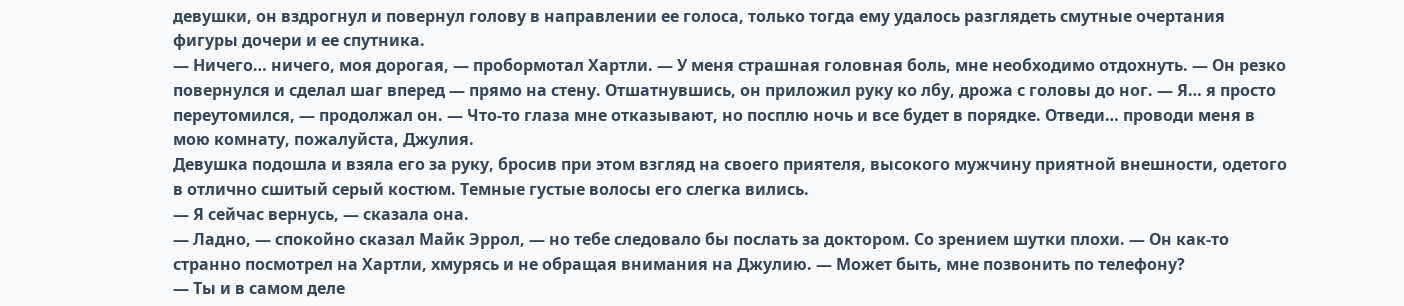девушки, он вздрогнул и повернул голову в направлении ее голоса, только тогда ему удалось разглядеть смутные очертания фигуры дочери и ее спутника.
— Ничего… ничего, моя дорогая, — пробормотал Хартли. — У меня страшная головная боль, мне необходимо отдохнуть. — Он резко повернулся и сделал шаг вперед — прямо на стену. Отшатнувшись, он приложил руку ко лбу, дрожа с головы до ног. — Я… я просто переутомился, — продолжал он. — Что-то глаза мне отказывают, но посплю ночь и все будет в порядке. Отведи… проводи меня в мою комнату, пожалуйста, Джулия.
Девушка подошла и взяла его за руку, бросив при этом взгляд на своего приятеля, высокого мужчину приятной внешности, одетого в отлично сшитый серый костюм. Темные густые волосы его слегка вились.
— Я сейчас вернусь, — сказала она.
— Ладно, — спокойно сказал Майк Эррол, — но тебе следовало бы послать за доктором. Со зрением шутки плохи. — Он как-то странно посмотрел на Хартли, хмурясь и не обращая внимания на Джулию. — Может быть, мне позвонить по телефону?
— Ты и в самом деле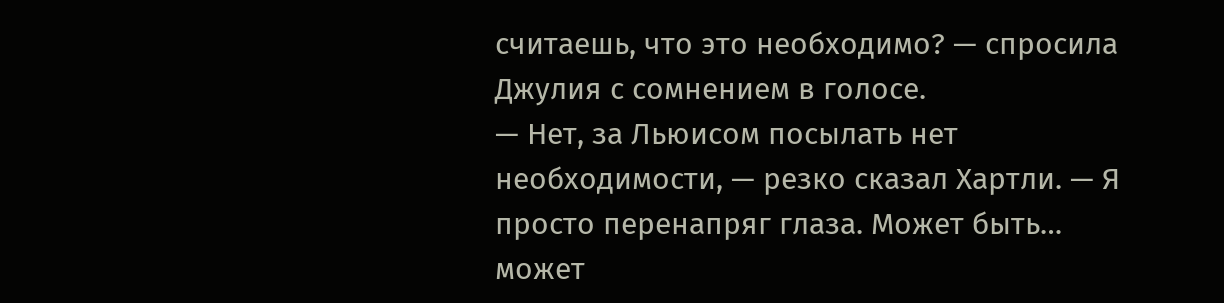считаешь, что это необходимо? — спросила Джулия с сомнением в голосе.
— Нет, за Льюисом посылать нет необходимости, — резко сказал Хартли. — Я просто перенапряг глаза. Может быть… может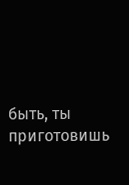быть, ты приготовишь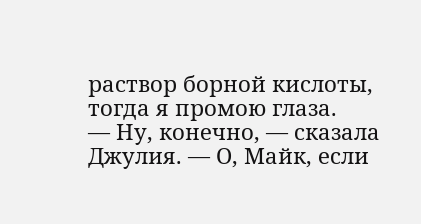раствор борной кислоты, тогда я промою глаза.
— Ну, конечно, — сказала Джулия. — О, Майк, если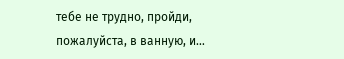тебе не трудно, пройди, пожалуйста, в ванную, и…